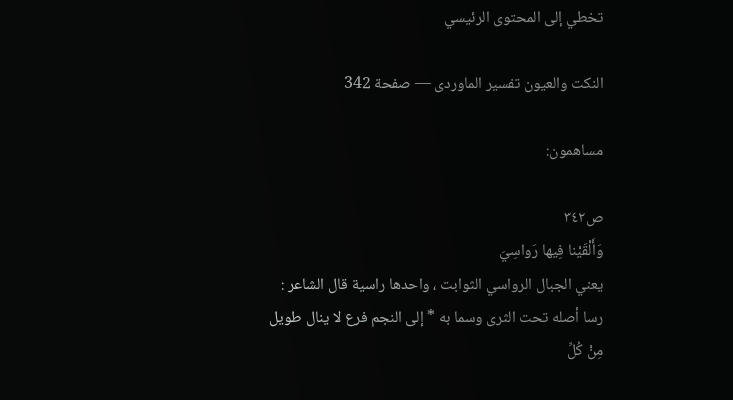تخطي إلى المحتوى الرئيسي

النكت والعيون تفسير الماوردى — صفحة 342

مساهمون:

ص٣٤٢
وَأَلْقَيْنا فِيها رَواسِيَ
يعني الجبال الرواسي الثوابت ، واحدها راسية قال الشاعر :
رسا أصله تحت الثرى وسما به * إلى النجم فرع لا ينال طويل
مِنْ كُلِّ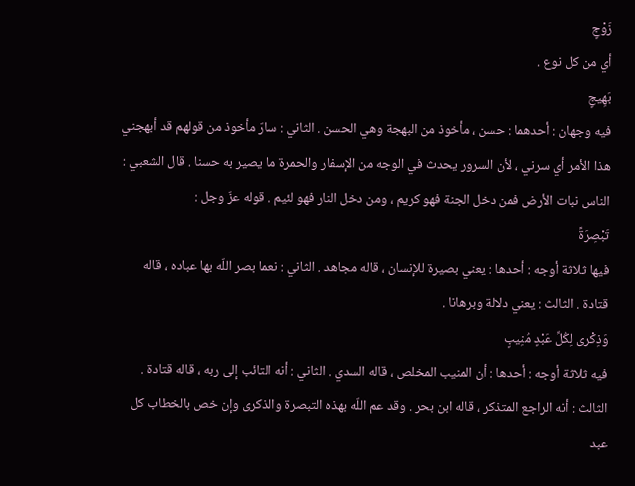زَوْجٍ
أي من كل نوع .
بَهِيجٍ
فيه وجهان : أحدهما : حسن ، مأخوذ من البهجة وهي الحسن . الثاني : سارّ مأخوذ من قولهم قد أبهجني هذا الأمر أي سرني ، لأن السرور يحدث في الوجه من الإسفار والحمرة ما يصير به حسنا . قال الشعبي : الناس نبات الأرض فمن دخل الجنة فهو كريم ، ومن دخل النار فهو لئيم . قوله عزّ وجل :
تَبْصِرَةً
فيها ثلاثة أوجه : أحدها : يعني بصيرة للإنسان ، قاله مجاهد . الثاني : نعما بصر اللّه بها عباده ، قاله قتادة . الثالث : يعني دلالة وبرهانا .
وَذِكْرى لِكُلِّ عَبْدٍ مُنِيبٍ
فيه ثلاثة أوجه : أحدها : أن المنيب المخلص ، قاله السدي . الثاني : أنه التائب إلى ربه ، قاله قتادة . الثالث : أنه الراجع المتذكر ، قاله ابن بحر . وقد عم اللّه بهذه التبصرة والذكرى وإن خص بالخطاب كل عبد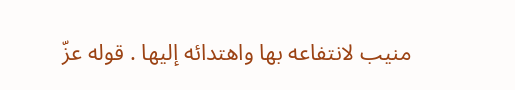منيب لانتفاعه بها واهتدائه إليها . قوله عزّ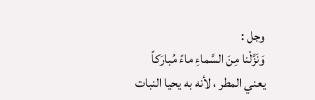وجل :
وَنَزَّلْنا مِنَ السَّماءِ ماءً مُبارَكاً
يعني المطر ، لأنه به يحيا النبات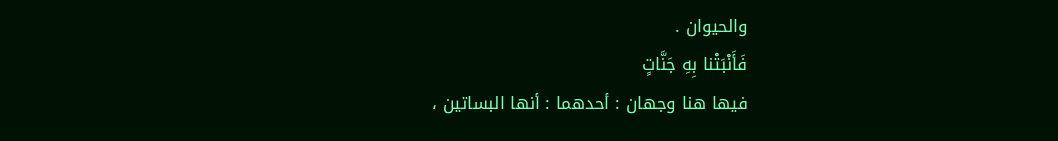والحيوان .
فَأَنْبَتْنا بِهِ جَنَّاتٍ
فيها هنا وجهان : أحدهما : أنها البساتين ،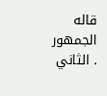قاله الجمهور . الثاني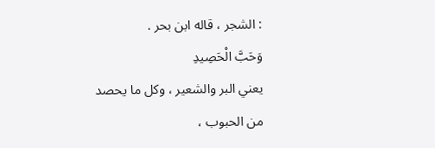: الشجر ، قاله ابن بحر .
وَحَبَّ الْحَصِيدِ
يعني البر والشعير ، وكل ما يحصد من الحبوب ،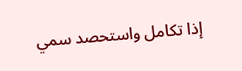إذا تكامل واستحصد سمي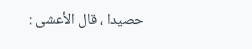حصيدا ، قال الأعشى :